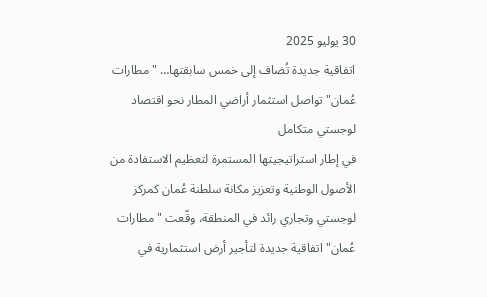30 يوليو 2025
اتفاقية جديدة تُضاف إلى خمس سابقتها… "مطارات عُمان" تواصل استثمار أراضي المطار نحو اقتصاد لوجستي متكامل
في إطار استراتيجيتها المستمرة لتعظيم الاستفادة من الأصول الوطنية وتعزيز مكانة سلطنة عُمان كمركز لوجستي وتجاري رائد في المنطقة، وقّعت "مطارات عُمان" اتفاقية جديدة لتأجير أرض استثمارية في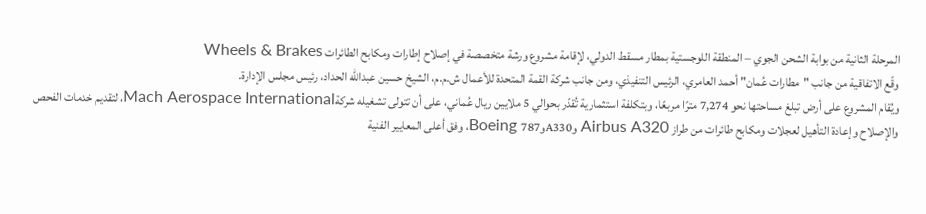المرحلة الثانية من بوابة الشحن الجوي – المنطقة اللوجستية بمطار مسقط الدولي، لإقامة مشروع ورشة متخصصة في إصلاح إطارات ومكابح الطائرات Wheels & Brakes
وقّع الاتفاقية من جانب "مطارات عُمان" أحمد العامري، الرئيس التنفيذي، ومن جانب شركة القمة المتحدة للأعمال ش.م.م، الشيخ حسين عبدالله الحداد، رئيس مجلس الإدارة.
ويُقام المشروع على أرض تبلغ مساحتها نحو 7,274 مترًا مربعًا، وبتكلفة استثمارية تُقدّر بحوالي 5 ملايين ريال عُماني، على أن تتولى تشغيله شركةMach Aerospace International، لتقديم خدمات الفحص والإصلاح وإعادة التأهيل لعجلات ومكابح طائرات من طراز Airbus A320 وA330وBoeing 787، وفق أعلى المعايير الفنية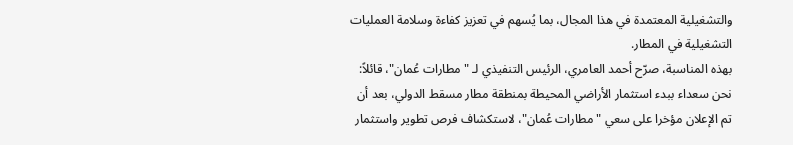والتشغيلية المعتمدة في هذا المجال، بما يُسهم في تعزيز كفاءة وسلامة العمليات التشغيلية في المطار.
بهذه المناسبة، صرّح أحمد العامري، الرئيس التنفيذي لـ "مطارات عُمان"، قائلاً: نحن سعداء ببدء استثمار الأراضي المحيطة بمنطقة مطار مسقط الدولي، بعد أن تم الإعلان مؤخرا على سعي "مطارات عُمان"، لاستكشاف فرص تطوير واستثمار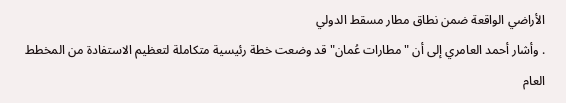الأراضي الواقعة ضمن نطاق مطار مسقط الدولي
. وأشار أحمد العامري إلى أن "مطارات عُمان" قد وضعت خطة رئيسية متكاملة لتعظيم الاستفادة من المخطط العام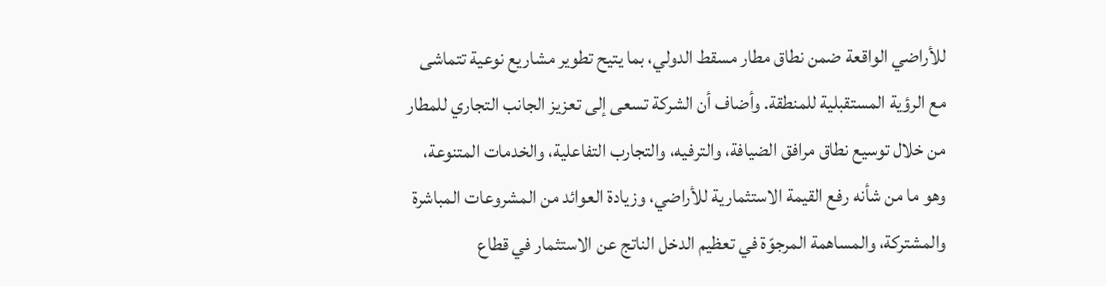للأراضي الواقعة ضمن نطاق مطار مسقط الدولي، بما يتيح تطوير مشاريع نوعية تتماشى مع الرؤية المستقبلية للمنطقة. وأضاف أن الشركة تسعى إلى تعزيز الجانب التجاري للمطار من خلال توسيع نطاق مرافق الضيافة، والترفيه، والتجارب التفاعلية، والخدمات المتنوعة، وهو ما من شأنه رفع القيمة الاستثمارية للأراضي، وزيادة العوائد من المشروعات المباشرة والمشتركة، والمساهمة المرجوّة في تعظيم الدخل الناتج عن الاستثمار في قطاع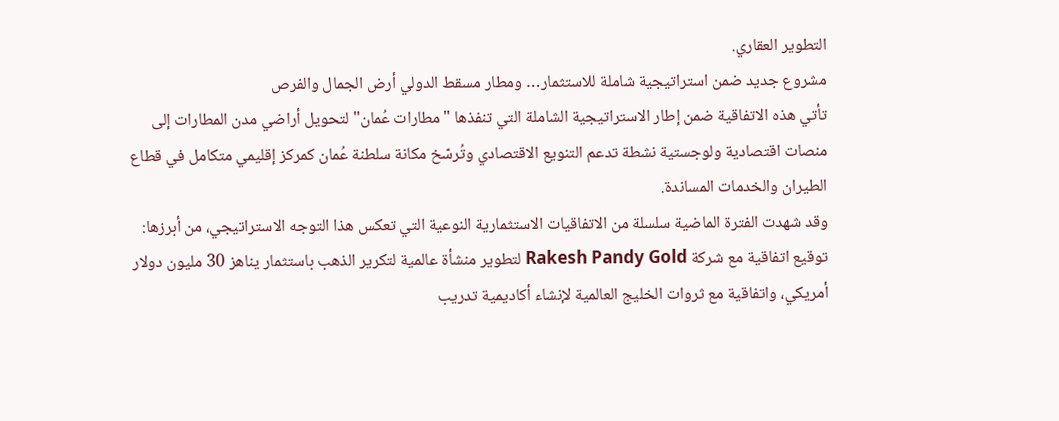التطوير العقاري.
مشروع جديد ضمن استراتيجية شاملة للاستثمار… ومطار مسقط الدولي أرض الجمال والفرص
تأتي هذه الاتفاقية ضمن إطار الاستراتيجية الشاملة التي تنفذها "مطارات عُمان" لتحويل أراضي مدن المطارات إلى منصات اقتصادية ولوجستية نشطة تدعم التنويع الاقتصادي وتُرسّخ مكانة سلطنة عُمان كمركز إقليمي متكامل في قطاع الطيران والخدمات المساندة.
وقد شهدت الفترة الماضية سلسلة من الاتفاقيات الاستثمارية النوعية التي تعكس هذا التوجه الاستراتيجي، من أبرزها: توقيع اتفاقية مع شركة Rakesh Pandy Gold لتطوير منشأة عالمية لتكرير الذهب باستثمار يناهز 30 مليون دولار أمريكي، واتفاقية مع ثروات الخليج العالمية لإنشاء أكاديمية تدريب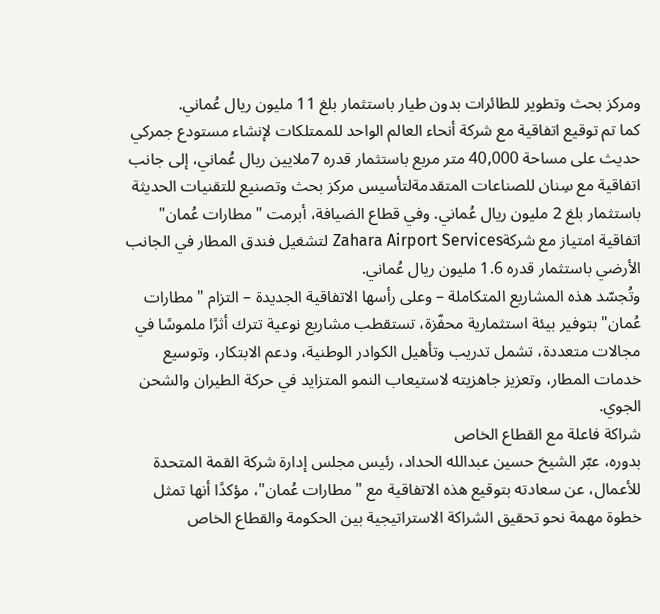ومركز بحث وتطوير للطائرات بدون طيار باستثمار بلغ 11 مليون ريال عُماني.
كما تم توقيع اتفاقية مع شركة أنحاء العالم الواحد للممتلكات لإنشاء مستودع جمركي حديث على مساحة 40,000 متر مربع باستثمار قدره 7ملايين ريال عُماني، إلى جانب اتفاقية مع سِنان للصناعات المتقدمةلتأسيس مركز بحث وتصنيع للتقنيات الحديثة باستثمار بلغ 2 مليون ريال عُماني. وفي قطاع الضيافة، أبرمت "مطارات عُمان" اتفاقية امتياز مع شركةZahara Airport Services لتشغيل فندق المطار في الجانب الأرضي باستثمار قدره 1.6 مليون ريال عُماني.
وتُجسّد هذه المشاريع المتكاملة – وعلى رأسها الاتفاقية الجديدة – التزام "مطارات عُمان" بتوفير بيئة استثمارية محفّزة، تستقطب مشاريع نوعية تترك أثرًا ملموسًا في مجالات متعددة، تشمل تدريب وتأهيل الكوادر الوطنية، ودعم الابتكار، وتوسيع خدمات المطار، وتعزيز جاهزيته لاستيعاب النمو المتزايد في حركة الطيران والشحن الجوي.
شراكة فاعلة مع القطاع الخاص
بدوره، عبّر الشيخ حسين عبدالله الحداد، رئيس مجلس إدارة شركة القمة المتحدة للأعمال، عن سعادته بتوقيع هذه الاتفاقية مع "مطارات عُمان"، مؤكدًا أنها تمثل خطوة مهمة نحو تحقيق الشراكة الاستراتيجية بين الحكومة والقطاع الخاص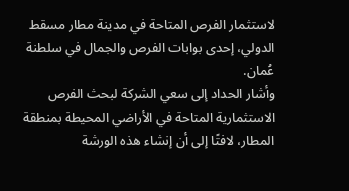لاستثمار الفرص المتاحة في مدينة مطار مسقط الدولي، إحدى بوابات الفرص والجمال في سلطنة عُمان.
وأشار الحداد إلى سعي الشركة لبحث الفرص الاستثمارية المتاحة في الأراضي المحيطة بمنطقة المطار، لافتًا إلى أن إنشاء هذه الورشة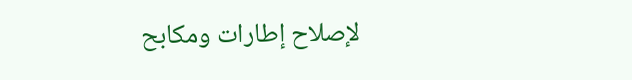لإصلاح إطارات ومكابح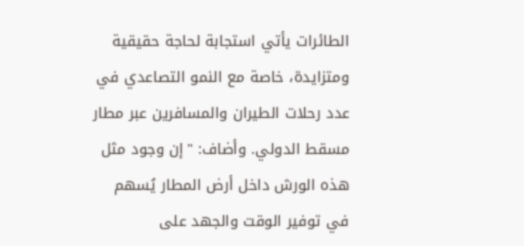الطائرات يأتي استجابة لحاجة حقيقية ومتزايدة، خاصة مع النمو التصاعدي في عدد رحلات الطيران والمسافرين عبر مطار مسقط الدولي. وأضاف: "إن وجود مثل هذه الورش داخل أرض المطار يُسهم في توفير الوقت والجهد على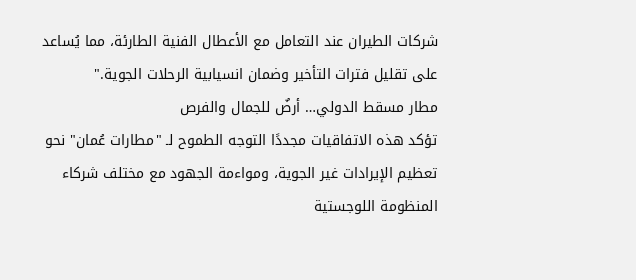شركات الطيران عند التعامل مع الأعطال الفنية الطارئة، مما يُساعد على تقليل فترات التأخير وضمان انسيابية الرحلات الجوية."
مطار مسقط الدولي… أرضٌ للجمال والفرص
تؤكد هذه الاتفاقيات مجددًا التوجه الطموح لـ "مطارات عُمان" نحو تعظيم الإيرادات غير الجوية، ومواءمة الجهود مع مختلف شركاء المنظومة اللوجستية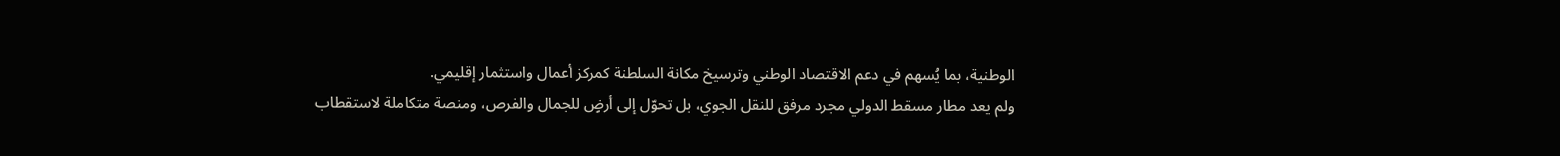الوطنية، بما يُسهم في دعم الاقتصاد الوطني وترسيخ مكانة السلطنة كمركز أعمال واستثمار إقليمي.
ولم يعد مطار مسقط الدولي مجرد مرفق للنقل الجوي، بل تحوّل إلى أرضٍ للجمال والفرص، ومنصة متكاملة لاستقطاب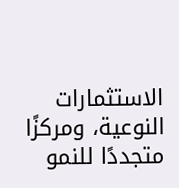الاستثمارات النوعية، ومركزًا متجددًا للنمو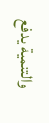والتنمية يدفع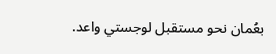بعُمان نحو مستقبل لوجستي واعد.